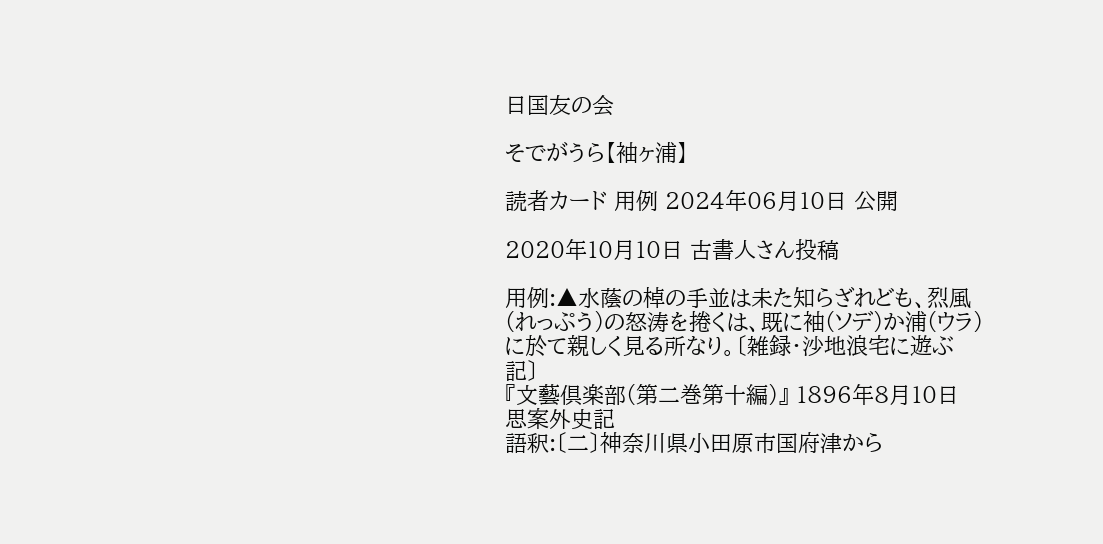日国友の会

そでがうら【袖ヶ浦】

読者カード 用例 2024年06月10日 公開

2020年10月10日 古書人さん投稿

用例:▲水蔭の棹の手並は未た知らざれども、烈風(れっぷう)の怒涛を捲くは、既に袖(ソデ)か浦(ウラ)に於て親しく見る所なり。〔雑録・沙地浪宅に遊ぶ記〕
『文藝倶楽部(第二巻第十編)』 1896年8月10日 思案外史記
語釈:〔二〕神奈川県小田原市国府津から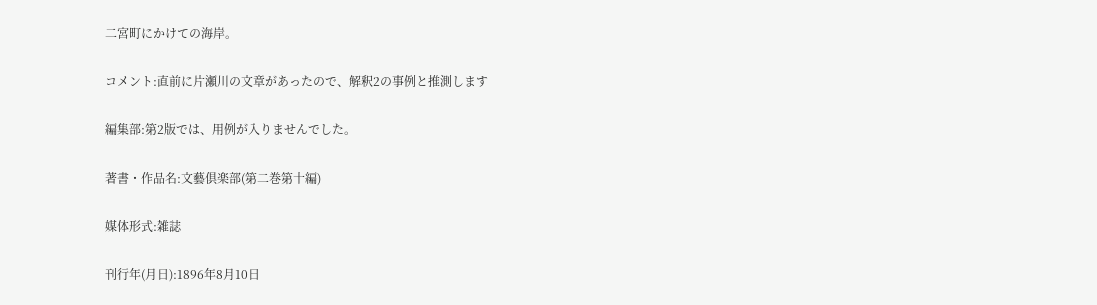二宮町にかけての海岸。

コメント:直前に片瀬川の文章があったので、解釈2の事例と推測します

編集部:第2版では、用例が入りませんでした。

著書・作品名:文藝倶楽部(第二巻第十編)

媒体形式:雑誌

刊行年(月日):1896年8月10日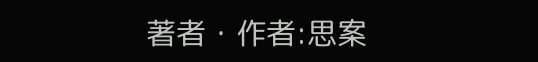著者・作者:思案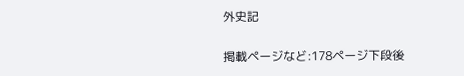外史記

掲載ページなど:178ページ下段後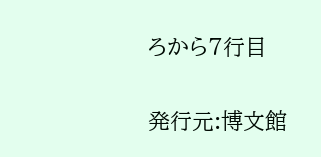ろから7行目

発行元:博文館